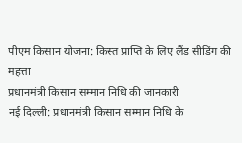पीएम किसान योजना: किस्त प्राप्ति के लिए लैंड सीडिंग की महत्ता
प्रधानमंत्री किसान सम्मान निधि की जानकारी
नई दिल्ली: प्रधानमंत्री किसान सम्मान निधि के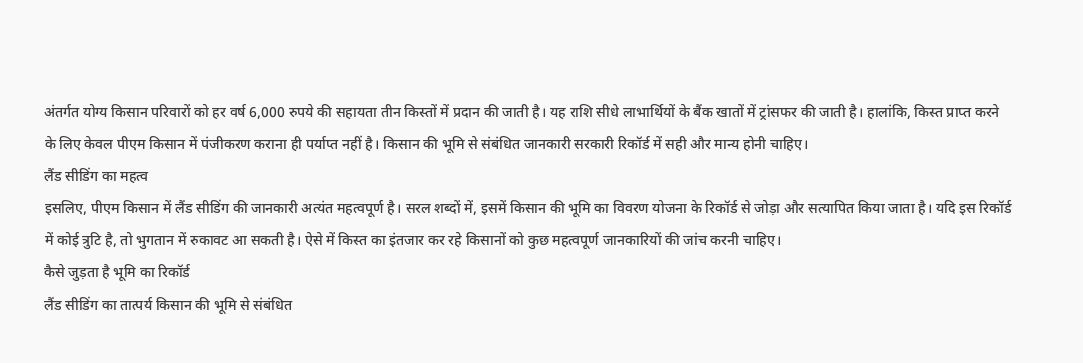अंतर्गत योग्य किसान परिवारों को हर वर्ष 6,000 रुपये की सहायता तीन किस्तों में प्रदान की जाती है। यह राशि सीधे लाभार्थियों के बैंक खातों में ट्रांसफर की जाती है। हालांकि, किस्त प्राप्त करने के लिए केवल पीएम किसान में पंजीकरण कराना ही पर्याप्त नहीं है। किसान की भूमि से संबंधित जानकारी सरकारी रिकॉर्ड में सही और मान्य होनी चाहिए।
लैंड सीडिंग का महत्व
इसलिए, पीएम किसान में लैंड सीडिंग की जानकारी अत्यंत महत्वपूर्ण है। सरल शब्दों में, इसमें किसान की भूमि का विवरण योजना के रिकॉर्ड से जोड़ा और सत्यापित किया जाता है। यदि इस रिकॉर्ड में कोई त्रुटि है, तो भुगतान में रुकावट आ सकती है। ऐसे में किस्त का इंतजार कर रहे किसानों को कुछ महत्वपूर्ण जानकारियों की जांच करनी चाहिए।
कैसे जुड़ता है भूमि का रिकॉर्ड
लैंड सीडिंग का तात्पर्य किसान की भूमि से संबंधित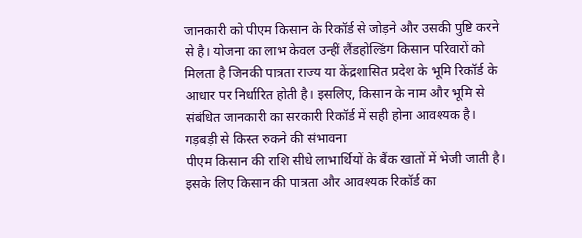जानकारी को पीएम किसान के रिकॉर्ड से जोड़ने और उसकी पुष्टि करने से है। योजना का लाभ केवल उन्हीं लैंडहोल्डिंग किसान परिवारों को मिलता है जिनकी पात्रता राज्य या केंद्रशासित प्रदेश के भूमि रिकॉर्ड के आधार पर निर्धारित होती है। इसलिए, किसान के नाम और भूमि से संबंधित जानकारी का सरकारी रिकॉर्ड में सही होना आवश्यक है।
गड़बड़ी से किस्त रुकने की संभावना
पीएम किसान की राशि सीधे लाभार्थियों के बैंक खातों में भेजी जाती है। इसके लिए किसान की पात्रता और आवश्यक रिकॉर्ड का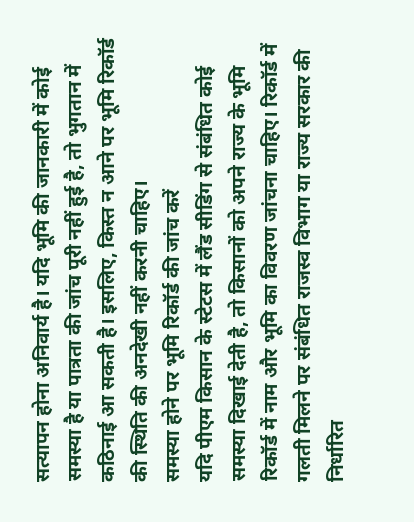सत्यापन होना अनिवार्य है। यदि भूमि की जानकारी में कोई समस्या है या पात्रता की जांच पूरी नहीं हुई है, तो भुगतान में कठिनाई आ सकती है। इसलिए, किस्त न आने पर भूमि रिकॉर्ड की स्थिति की अनदेखी नहीं करनी चाहिए।
समस्या होने पर भूमि रिकॉर्ड की जांच करें
यदि पीएम किसान के स्टेटस में लैंड सीडिंग से संबंधित कोई समस्या दिखाई देती है, तो किसानों को अपने राज्य के भूमि रिकॉर्ड में नाम और भूमि का विवरण जांचना चाहिए। रिकॉर्ड में गलती मिलने पर संबंधित राजस्व विभाग या राज्य सरकार की निर्धारित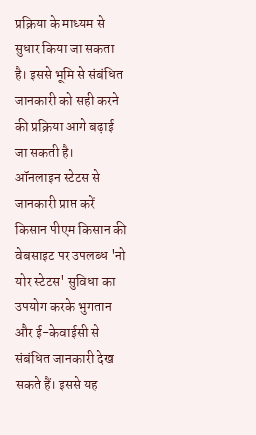प्रक्रिया के माध्यम से सुधार किया जा सकता है। इससे भूमि से संबंधित जानकारी को सही करने की प्रक्रिया आगे बढ़ाई जा सकती है।
ऑनलाइन स्टेटस से जानकारी प्राप्त करें
किसान पीएम किसान की वेबसाइट पर उपलब्ध 'नो योर स्टेटस' सुविधा का उपयोग करके भुगतान और ई-केवाईसी से संबंधित जानकारी देख सकते हैं। इससे यह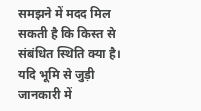समझने में मदद मिल सकती है कि किस्त से संबंधित स्थिति क्या है। यदि भूमि से जुड़ी जानकारी में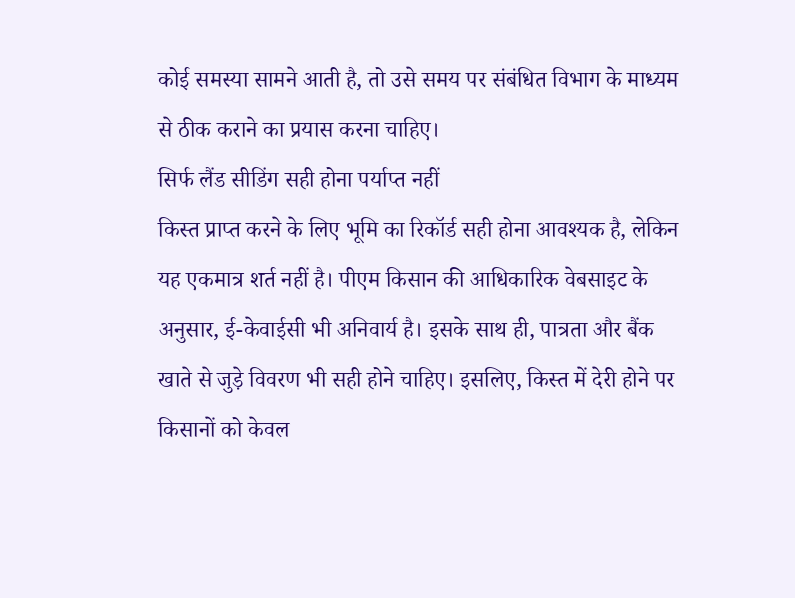कोई समस्या सामने आती है, तो उसे समय पर संबंधित विभाग के माध्यम से ठीक कराने का प्रयास करना चाहिए।
सिर्फ लैंड सीडिंग सही होना पर्याप्त नहीं
किस्त प्राप्त करने के लिए भूमि का रिकॉर्ड सही होना आवश्यक है, लेकिन यह एकमात्र शर्त नहीं है। पीएम किसान की आधिकारिक वेबसाइट के अनुसार, ई-केवाईसी भी अनिवार्य है। इसके साथ ही, पात्रता और बैंक खाते से जुड़े विवरण भी सही होने चाहिए। इसलिए, किस्त में देरी होने पर किसानों को केवल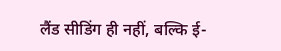लैंड सीडिंग ही नहीं, बल्कि ई-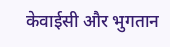केवाईसी और भुगतान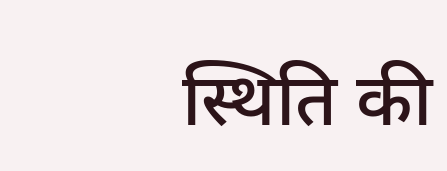स्थिति की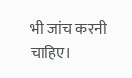भी जांच करनी चाहिए।